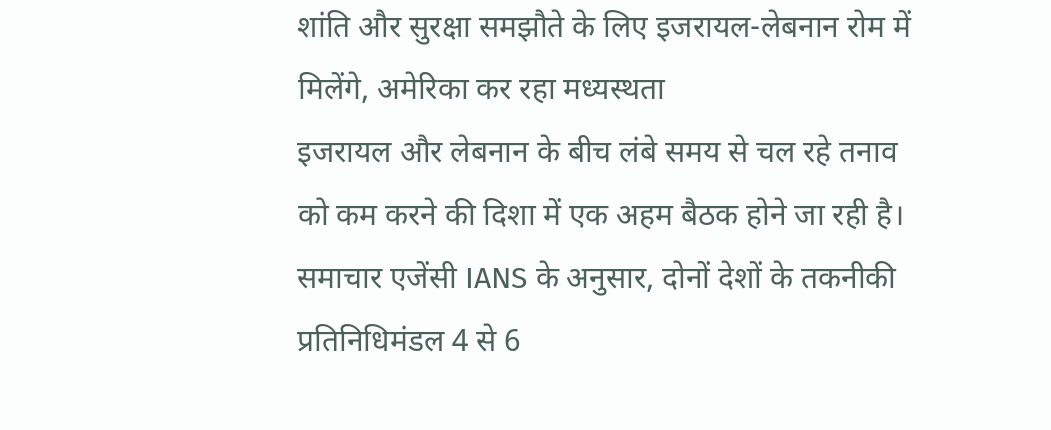शांति और सुरक्षा समझौते के लिए इजरायल-लेबनान रोम में मिलेंगे, अमेरिका कर रहा मध्यस्थता
इजरायल और लेबनान के बीच लंबे समय से चल रहे तनाव को कम करने की दिशा में एक अहम बैठक होने जा रही है। समाचार एजेंसी IANS के अनुसार, दोनों देशों के तकनीकी प्रतिनिधिमंडल 4 से 6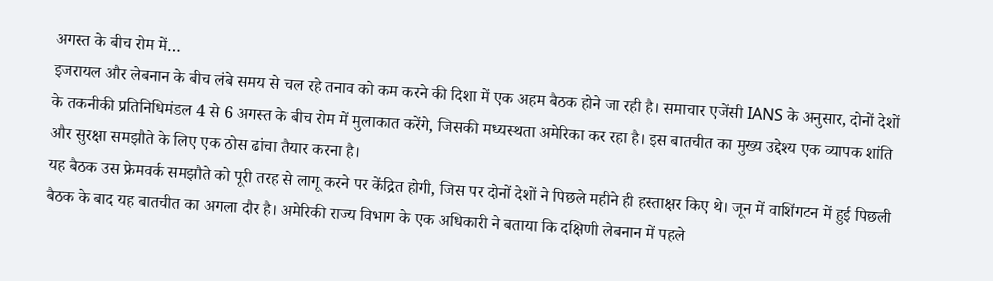अगस्त के बीच रोम में…
इजरायल और लेबनान के बीच लंबे समय से चल रहे तनाव को कम करने की दिशा में एक अहम बैठक होने जा रही है। समाचार एजेंसी IANS के अनुसार, दोनों देशों के तकनीकी प्रतिनिधिमंडल 4 से 6 अगस्त के बीच रोम में मुलाकात करेंगे, जिसकी मध्यस्थता अमेरिका कर रहा है। इस बातचीत का मुख्य उद्देश्य एक व्यापक शांति और सुरक्षा समझौते के लिए एक ठोस ढांचा तैयार करना है।
यह बैठक उस फ्रेमवर्क समझौते को पूरी तरह से लागू करने पर केंद्रित होगी, जिस पर दोनों देशों ने पिछले महीने ही हस्ताक्षर किए थे। जून में वाशिंगटन में हुई पिछली बैठक के बाद यह बातचीत का अगला दौर है। अमेरिकी राज्य विभाग के एक अधिकारी ने बताया कि दक्षिणी लेबनान में पहले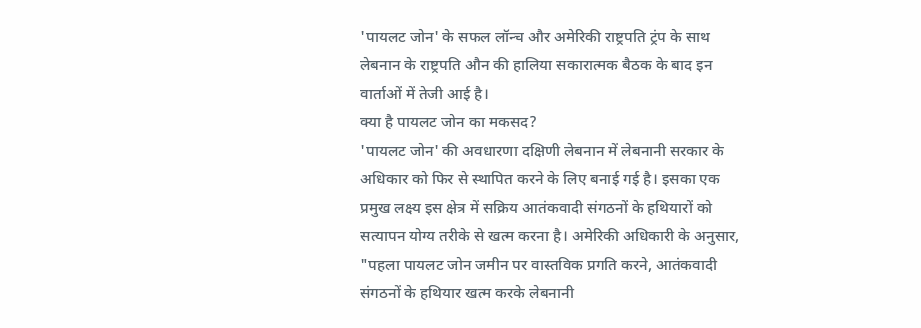'पायलट जोन' के सफल लॉन्च और अमेरिकी राष्ट्रपति ट्रंप के साथ लेबनान के राष्ट्रपति औन की हालिया सकारात्मक बैठक के बाद इन वार्ताओं में तेजी आई है।
क्या है पायलट जोन का मकसद?
'पायलट जोन' की अवधारणा दक्षिणी लेबनान में लेबनानी सरकार के अधिकार को फिर से स्थापित करने के लिए बनाई गई है। इसका एक प्रमुख लक्ष्य इस क्षेत्र में सक्रिय आतंकवादी संगठनों के हथियारों को सत्यापन योग्य तरीके से खत्म करना है। अमेरिकी अधिकारी के अनुसार, "पहला पायलट जोन जमीन पर वास्तविक प्रगति करने, आतंकवादी संगठनों के हथियार खत्म करके लेबनानी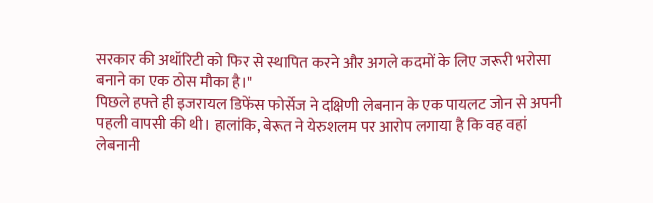सरकार की अथॉरिटी को फिर से स्थापित करने और अगले कदमों के लिए जरूरी भरोसा बनाने का एक ठोस मौका है।"
पिछले हफ्ते ही इजरायल डिफेंस फोर्सेज ने दक्षिणी लेबनान के एक पायलट जोन से अपनी पहली वापसी की थी। हालांकि, बेरूत ने येरुशलम पर आरोप लगाया है कि वह वहां लेबनानी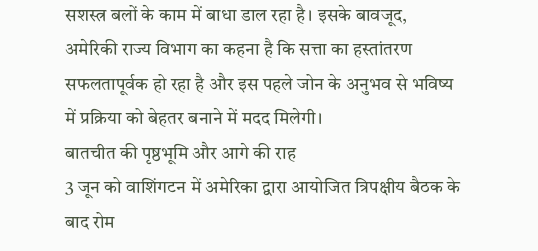सशस्त्र बलों के काम में बाधा डाल रहा है। इसके बावजूद, अमेरिकी राज्य विभाग का कहना है कि सत्ता का हस्तांतरण सफलतापूर्वक हो रहा है और इस पहले जोन के अनुभव से भविष्य में प्रक्रिया को बेहतर बनाने में मदद मिलेगी।
बातचीत की पृष्ठभूमि और आगे की राह
3 जून को वाशिंगटन में अमेरिका द्वारा आयोजित त्रिपक्षीय बैठक के बाद रोम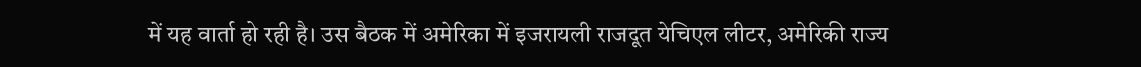में यह वार्ता हो रही है। उस बैठक में अमेरिका में इजरायली राजदूत येचिएल लीटर, अमेरिकी राज्य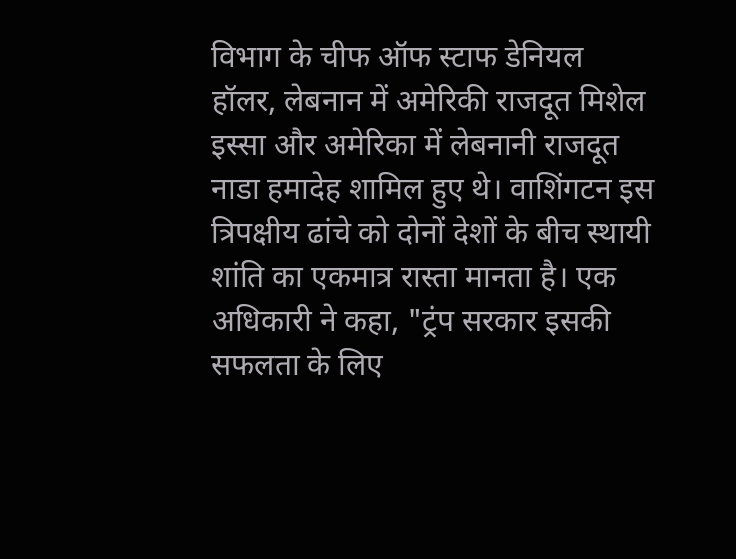विभाग के चीफ ऑफ स्टाफ डेनियल हॉलर, लेबनान में अमेरिकी राजदूत मिशेल इस्सा और अमेरिका में लेबनानी राजदूत नाडा हमादेह शामिल हुए थे। वाशिंगटन इस त्रिपक्षीय ढांचे को दोनों देशों के बीच स्थायी शांति का एकमात्र रास्ता मानता है। एक अधिकारी ने कहा, "ट्रंप सरकार इसकी सफलता के लिए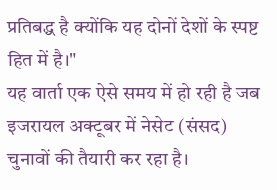प्रतिबद्ध है क्योंकि यह दोनों देशों के स्पष्ट हित में है।"
यह वार्ता एक ऐसे समय में हो रही है जब इजरायल अक्टूबर में नेसेट (संसद) चुनावों की तैयारी कर रहा है।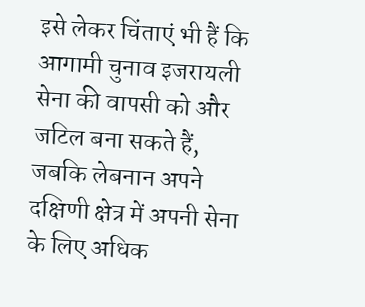इसे लेकर चिंताएं भी हैं कि आगामी चुनाव इजरायली सेना की वापसी को और जटिल बना सकते हैं, जबकि लेबनान अपने दक्षिणी क्षेत्र में अपनी सेना के लिए अधिक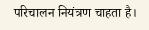परिचालन नियंत्रण चाहता है।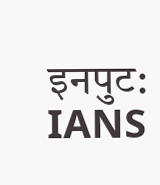इनपुट: IANS